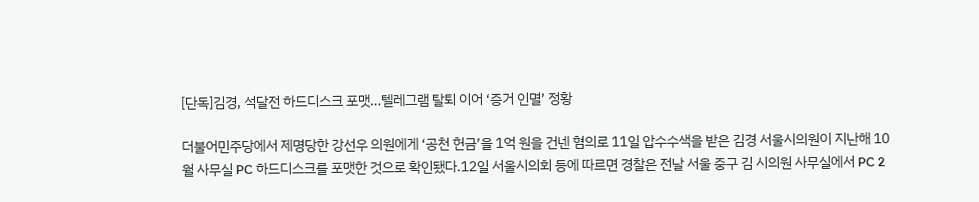[단독]김경, 석달전 하드디스크 포맷…텔레그램 탈퇴 이어 ‘증거 인멸’ 정황

더불어민주당에서 제명당한 강선우 의원에게 ‘공천 헌금’을 1억 원을 건넨 혐의로 11일 압수수색을 받은 김경 서울시의원이 지난해 10월 사무실 PC 하드디스크를 포맷한 것으로 확인됐다.12일 서울시의회 등에 따르면 경찰은 전날 서울 중구 김 시의원 사무실에서 PC 2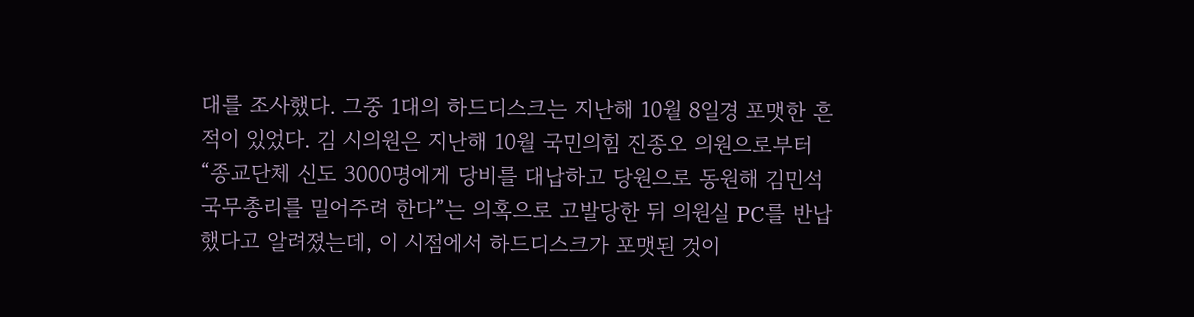대를 조사했다. 그중 1대의 하드디스크는 지난해 10월 8일경 포맷한 흔적이 있었다. 김 시의원은 지난해 10월 국민의힘 진종오 의원으로부터 “종교단체 신도 3000명에게 당비를 대납하고 당원으로 동원해 김민석 국무총리를 밀어주려 한다”는 의혹으로 고발당한 뒤 의원실 PC를 반납했다고 알려졌는데, 이 시점에서 하드디스크가 포맷된 것이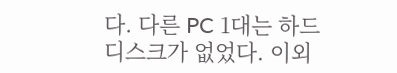다. 다른 PC 1대는 하드디스크가 없었다. 이외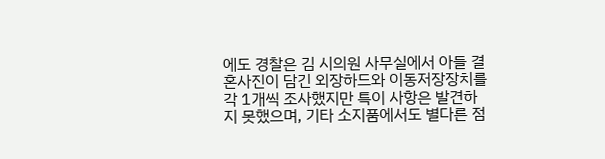에도 경찰은 김 시의원 사무실에서 아들 결혼사진이 담긴 외장하드와 이동저장장치를 각 1개씩 조사했지만 특이 사항은 발견하지 못했으며, 기타 소지품에서도 별다른 점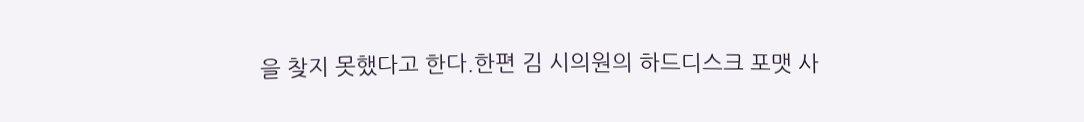을 찾지 못했다고 한다.한편 김 시의원의 하드디스크 포맷 사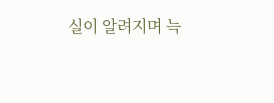실이 알려지며 늑